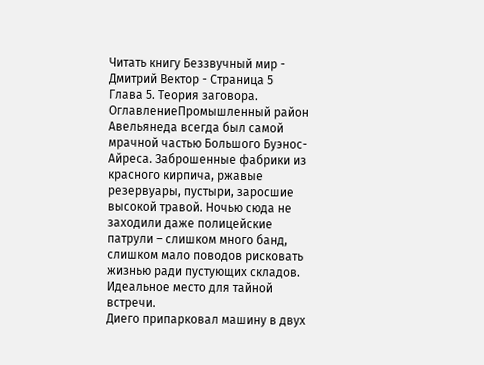Читать книгу Беззвучный мир - Дмитрий Вектор - Страница 5
Глава 5. Теория заговора.
ОглавлениеПромышленный район Авельянеда всегда был самой мрачной частью Большого Буэнос-Айреса. Заброшенные фабрики из красного кирпича, ржавые резервуары, пустыри, заросшие высокой травой. Ночью сюда не заходили даже полицейские патрули – слишком много банд, слишком мало поводов рисковать жизнью ради пустующих складов.
Идеальное место для тайной встречи.
Диего припарковал машину в двух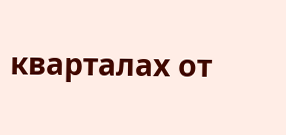кварталах от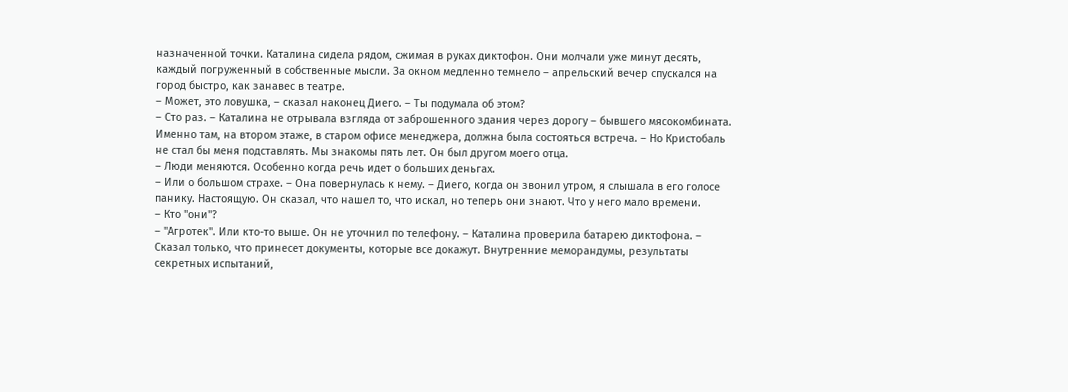назначенной точки. Каталина сидела рядом, сжимая в руках диктофон. Они молчали уже минут десять, каждый погруженный в собственные мысли. За окном медленно темнело – апрельский вечер спускался на город быстро, как занавес в театре.
– Может, это ловушка, – сказал наконец Диего. – Ты подумала об этом?
– Сто раз. – Каталина не отрывала взгляда от заброшенного здания через дорогу – бывшего мясокомбината. Именно там, на втором этаже, в старом офисе менеджера, должна была состояться встреча. – Но Кристобаль не стал бы меня подставлять. Мы знакомы пять лет. Он был другом моего отца.
– Люди меняются. Особенно когда речь идет о больших деньгах.
– Или о большом страхе. – Она повернулась к нему. – Диего, когда он звонил утром, я слышала в его голосе панику. Настоящую. Он сказал, что нашел то, что искал, но теперь они знают. Что у него мало времени.
– Кто "они"?
– "Агротек". Или кто-то выше. Он не уточнил по телефону. – Каталина проверила батарею диктофона. – Сказал только, что принесет документы, которые все докажут. Внутренние меморандумы, результаты секретных испытаний,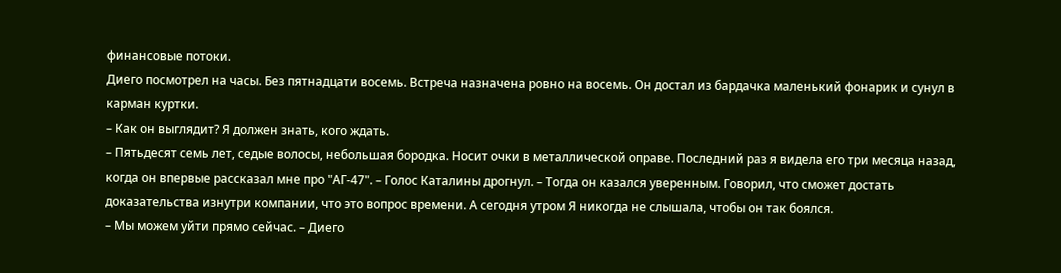финансовые потоки.
Диего посмотрел на часы. Без пятнадцати восемь. Встреча назначена ровно на восемь. Он достал из бардачка маленький фонарик и сунул в карман куртки.
– Как он выглядит? Я должен знать, кого ждать.
– Пятьдесят семь лет, седые волосы, небольшая бородка. Носит очки в металлической оправе. Последний раз я видела его три месяца назад, когда он впервые рассказал мне про "АГ-47". – Голос Каталины дрогнул. – Тогда он казался уверенным. Говорил, что сможет достать доказательства изнутри компании, что это вопрос времени. А сегодня утром Я никогда не слышала, чтобы он так боялся.
– Мы можем уйти прямо сейчас. – Диего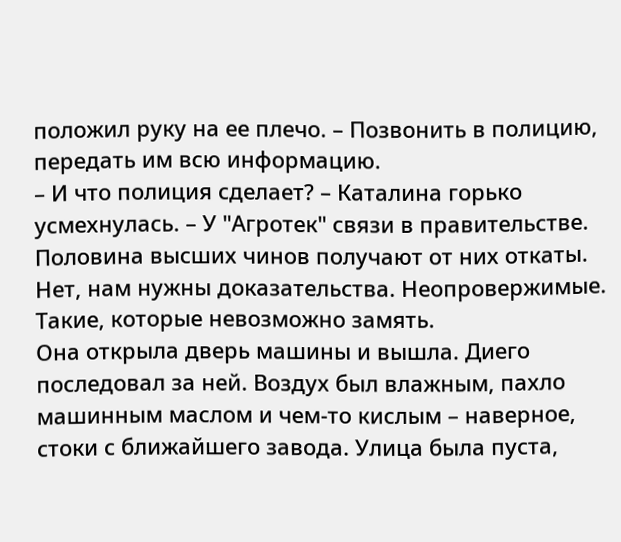положил руку на ее плечо. – Позвонить в полицию, передать им всю информацию.
– И что полиция сделает? – Каталина горько усмехнулась. – У "Агротек" связи в правительстве. Половина высших чинов получают от них откаты. Нет, нам нужны доказательства. Неопровержимые. Такие, которые невозможно замять.
Она открыла дверь машины и вышла. Диего последовал за ней. Воздух был влажным, пахло машинным маслом и чем-то кислым – наверное, стоки с ближайшего завода. Улица была пуста,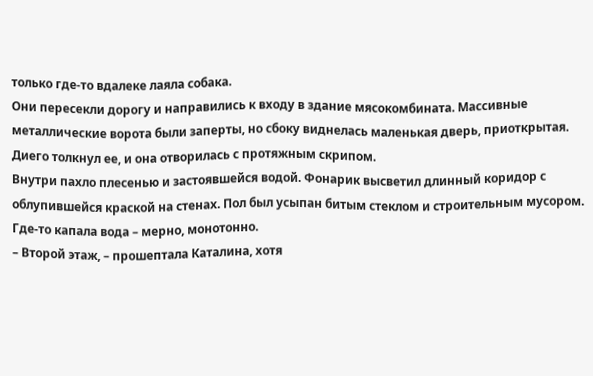только где-то вдалеке лаяла собака.
Они пересекли дорогу и направились к входу в здание мясокомбината. Массивные металлические ворота были заперты, но сбоку виднелась маленькая дверь, приоткрытая. Диего толкнул ее, и она отворилась с протяжным скрипом.
Внутри пахло плесенью и застоявшейся водой. Фонарик высветил длинный коридор с облупившейся краской на стенах. Пол был усыпан битым стеклом и строительным мусором. Где-то капала вода – мерно, монотонно.
– Второй этаж, – прошептала Каталина, хотя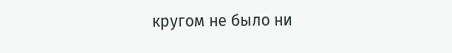кругом не было ни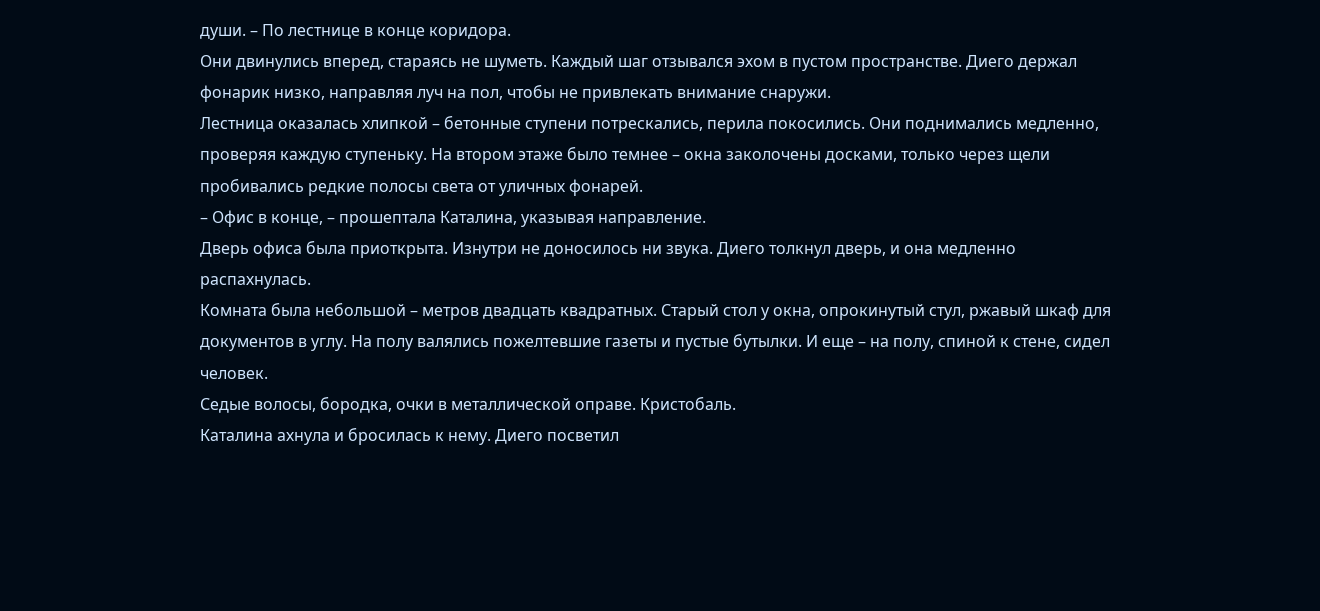души. – По лестнице в конце коридора.
Они двинулись вперед, стараясь не шуметь. Каждый шаг отзывался эхом в пустом пространстве. Диего держал фонарик низко, направляя луч на пол, чтобы не привлекать внимание снаружи.
Лестница оказалась хлипкой – бетонные ступени потрескались, перила покосились. Они поднимались медленно, проверяя каждую ступеньку. На втором этаже было темнее – окна заколочены досками, только через щели пробивались редкие полосы света от уличных фонарей.
– Офис в конце, – прошептала Каталина, указывая направление.
Дверь офиса была приоткрыта. Изнутри не доносилось ни звука. Диего толкнул дверь, и она медленно распахнулась.
Комната была небольшой – метров двадцать квадратных. Старый стол у окна, опрокинутый стул, ржавый шкаф для документов в углу. На полу валялись пожелтевшие газеты и пустые бутылки. И еще – на полу, спиной к стене, сидел человек.
Седые волосы, бородка, очки в металлической оправе. Кристобаль.
Каталина ахнула и бросилась к нему. Диего посветил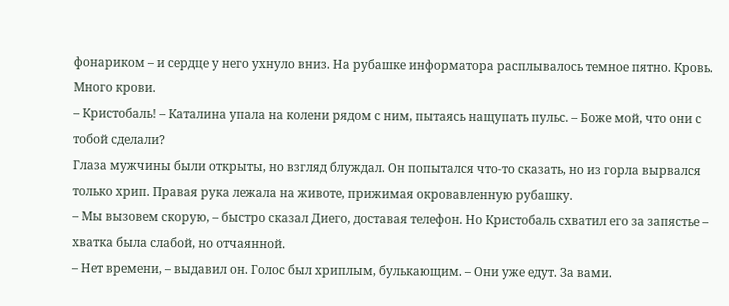фонариком – и сердце у него ухнуло вниз. На рубашке информатора расплывалось темное пятно. Кровь. Много крови.
– Кристобаль! – Каталина упала на колени рядом с ним, пытаясь нащупать пульс. – Боже мой, что они с тобой сделали?
Глаза мужчины были открыты, но взгляд блуждал. Он попытался что-то сказать, но из горла вырвался только хрип. Правая рука лежала на животе, прижимая окровавленную рубашку.
– Мы вызовем скорую, – быстро сказал Диего, доставая телефон. Но Кристобаль схватил его за запястье – хватка была слабой, но отчаянной.
– Нет времени, – выдавил он. Голос был хриплым, булькающим. – Они уже едут. За вами.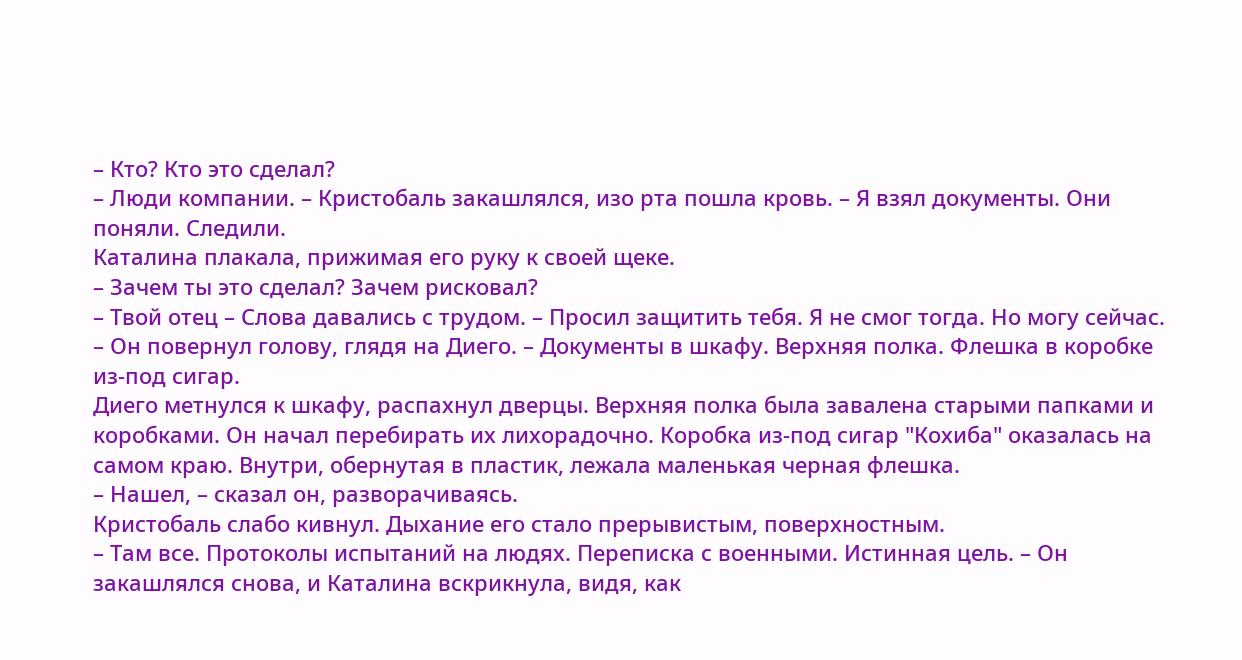– Кто? Кто это сделал?
– Люди компании. – Кристобаль закашлялся, изо рта пошла кровь. – Я взял документы. Они поняли. Следили.
Каталина плакала, прижимая его руку к своей щеке.
– Зачем ты это сделал? Зачем рисковал?
– Твой отец – Слова давались с трудом. – Просил защитить тебя. Я не смог тогда. Но могу сейчас. – Он повернул голову, глядя на Диего. – Документы в шкафу. Верхняя полка. Флешка в коробке из-под сигар.
Диего метнулся к шкафу, распахнул дверцы. Верхняя полка была завалена старыми папками и коробками. Он начал перебирать их лихорадочно. Коробка из-под сигар "Кохиба" оказалась на самом краю. Внутри, обернутая в пластик, лежала маленькая черная флешка.
– Нашел, – сказал он, разворачиваясь.
Кристобаль слабо кивнул. Дыхание его стало прерывистым, поверхностным.
– Там все. Протоколы испытаний на людях. Переписка с военными. Истинная цель. – Он закашлялся снова, и Каталина вскрикнула, видя, как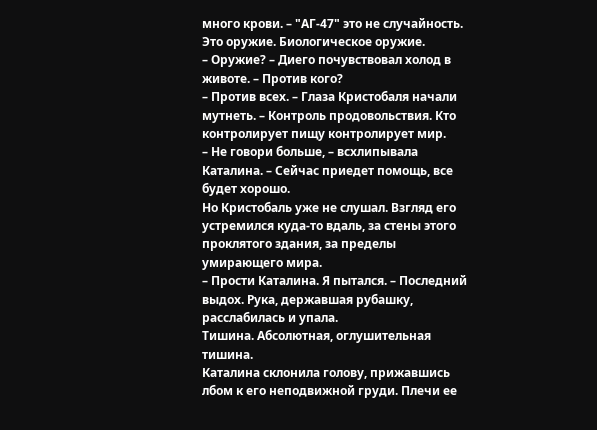много крови. – "АГ-47" это не случайность. Это оружие. Биологическое оружие.
– Оружие? – Диего почувствовал холод в животе. – Против кого?
– Против всех. – Глаза Кристобаля начали мутнеть. – Контроль продовольствия. Кто контролирует пищу контролирует мир.
– Не говори больше, – всхлипывала Каталина. – Сейчас приедет помощь, все будет хорошо.
Но Кристобаль уже не слушал. Взгляд его устремился куда-то вдаль, за стены этого проклятого здания, за пределы умирающего мира.
– Прости Каталина. Я пытался. – Последний выдох. Рука, державшая рубашку, расслабилась и упала.
Тишина. Абсолютная, оглушительная тишина.
Каталина склонила голову, прижавшись лбом к его неподвижной груди. Плечи ее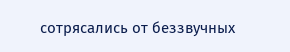сотрясались от беззвучных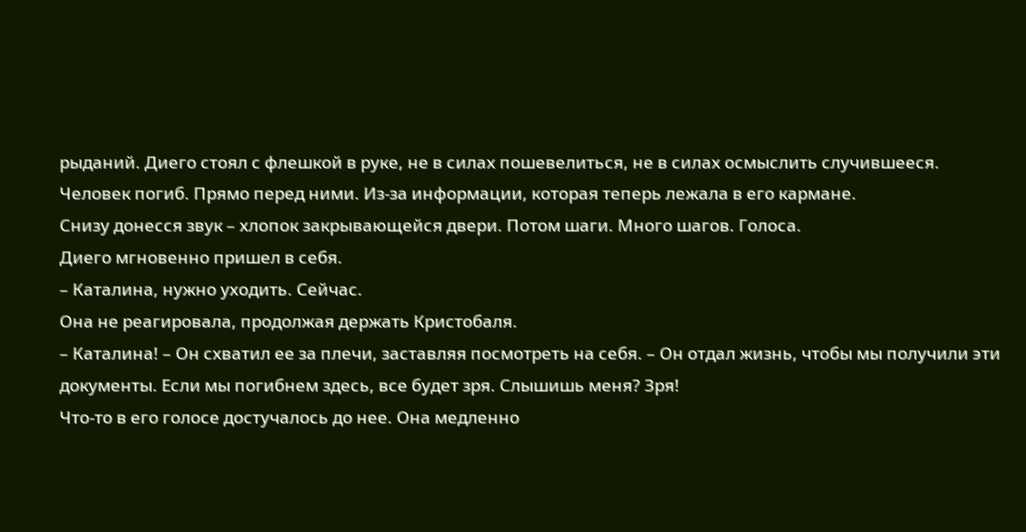рыданий. Диего стоял с флешкой в руке, не в силах пошевелиться, не в силах осмыслить случившееся.
Человек погиб. Прямо перед ними. Из-за информации, которая теперь лежала в его кармане.
Снизу донесся звук – хлопок закрывающейся двери. Потом шаги. Много шагов. Голоса.
Диего мгновенно пришел в себя.
– Каталина, нужно уходить. Сейчас.
Она не реагировала, продолжая держать Кристобаля.
– Каталина! – Он схватил ее за плечи, заставляя посмотреть на себя. – Он отдал жизнь, чтобы мы получили эти документы. Если мы погибнем здесь, все будет зря. Слышишь меня? Зря!
Что-то в его голосе достучалось до нее. Она медленно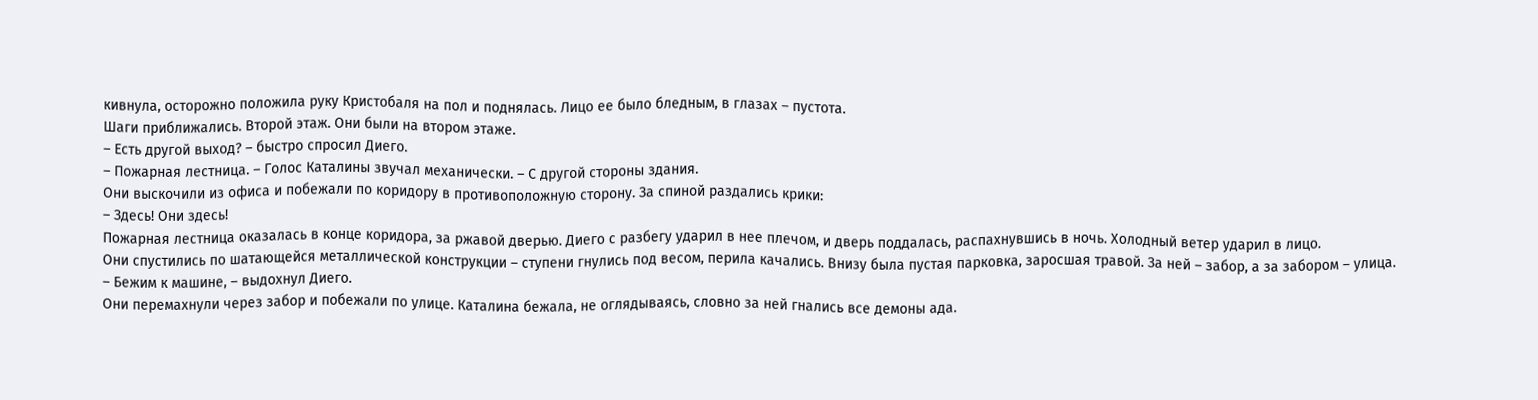кивнула, осторожно положила руку Кристобаля на пол и поднялась. Лицо ее было бледным, в глазах – пустота.
Шаги приближались. Второй этаж. Они были на втором этаже.
– Есть другой выход? – быстро спросил Диего.
– Пожарная лестница. – Голос Каталины звучал механически. – С другой стороны здания.
Они выскочили из офиса и побежали по коридору в противоположную сторону. За спиной раздались крики:
– Здесь! Они здесь!
Пожарная лестница оказалась в конце коридора, за ржавой дверью. Диего с разбегу ударил в нее плечом, и дверь поддалась, распахнувшись в ночь. Холодный ветер ударил в лицо.
Они спустились по шатающейся металлической конструкции – ступени гнулись под весом, перила качались. Внизу была пустая парковка, заросшая травой. За ней – забор, а за забором – улица.
– Бежим к машине, – выдохнул Диего.
Они перемахнули через забор и побежали по улице. Каталина бежала, не оглядываясь, словно за ней гнались все демоны ада.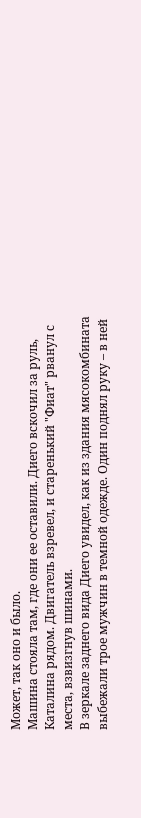Может, так оно и было.
Машина стояла там, где они ее оставили. Диего вскочил за руль, Каталина рядом. Двигатель взревел, и старенький "Фиат" рванул с места, взвизгнув шинами.
В зеркале заднего вида Диего увидел, как из здания мясокомбината выбежали трое мужчин в темной одежде. Один поднял руку – в ней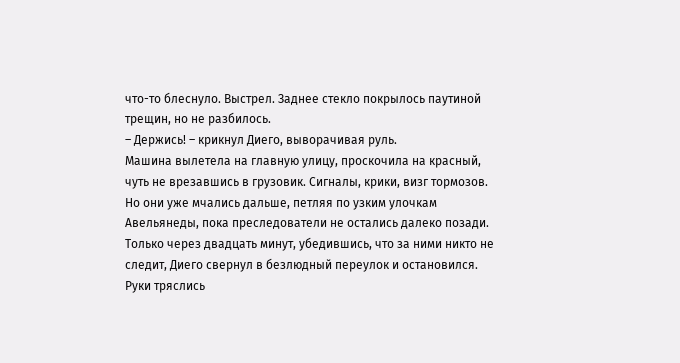что-то блеснуло. Выстрел. Заднее стекло покрылось паутиной трещин, но не разбилось.
– Держись! – крикнул Диего, выворачивая руль.
Машина вылетела на главную улицу, проскочила на красный, чуть не врезавшись в грузовик. Сигналы, крики, визг тормозов. Но они уже мчались дальше, петляя по узким улочкам Авельянеды, пока преследователи не остались далеко позади.
Только через двадцать минут, убедившись, что за ними никто не следит, Диего свернул в безлюдный переулок и остановился. Руки тряслись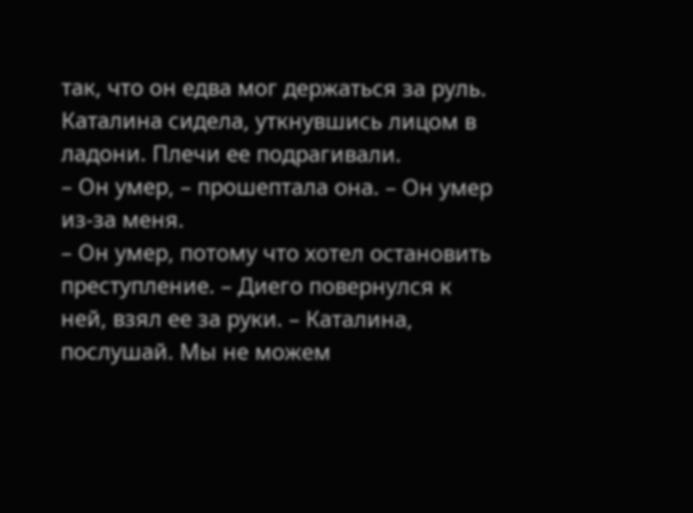так, что он едва мог держаться за руль.
Каталина сидела, уткнувшись лицом в ладони. Плечи ее подрагивали.
– Он умер, – прошептала она. – Он умер из-за меня.
– Он умер, потому что хотел остановить преступление. – Диего повернулся к ней, взял ее за руки. – Каталина, послушай. Мы не можем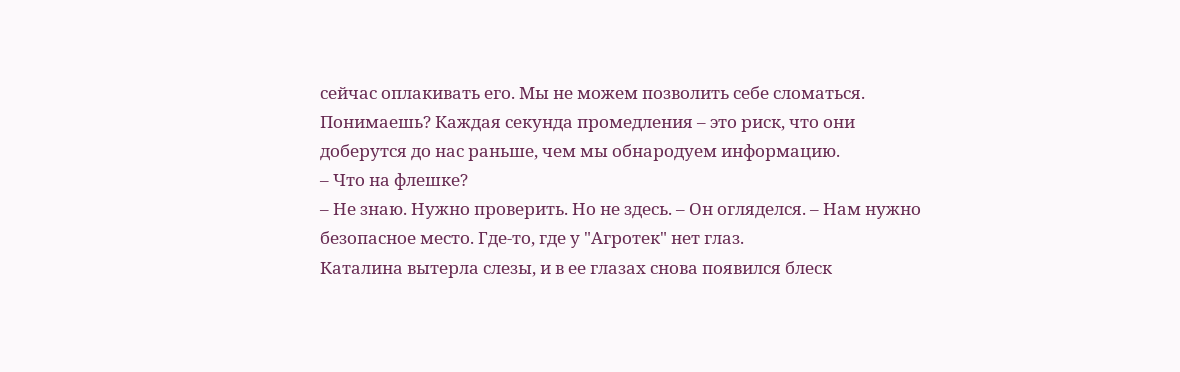сейчас оплакивать его. Мы не можем позволить себе сломаться. Понимаешь? Каждая секунда промедления – это риск, что они доберутся до нас раньше, чем мы обнародуем информацию.
– Что на флешке?
– Не знаю. Нужно проверить. Но не здесь. – Он огляделся. – Нам нужно безопасное место. Где-то, где у "Агротек" нет глаз.
Каталина вытерла слезы, и в ее глазах снова появился блеск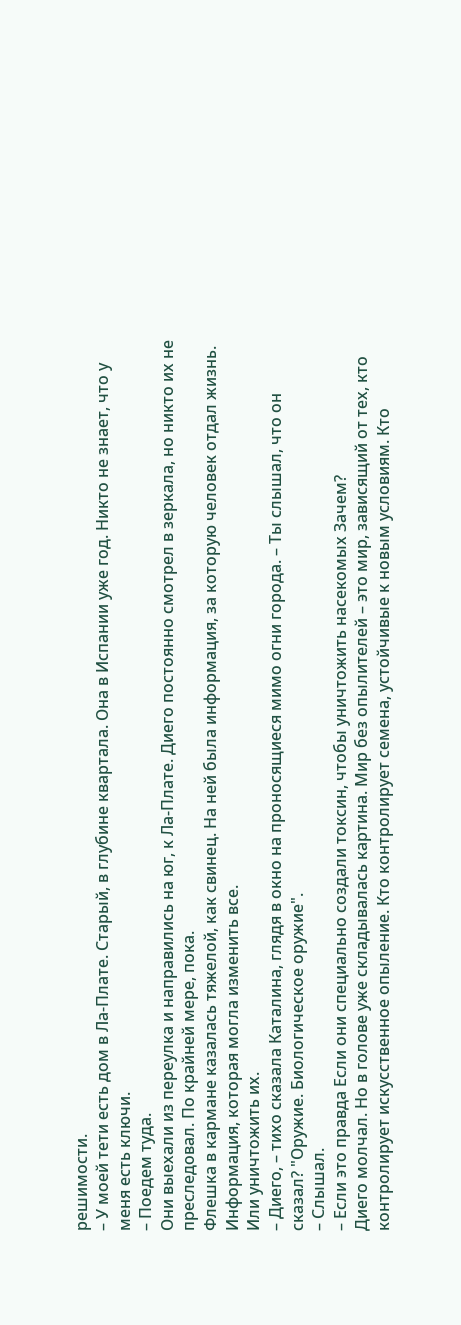решимости.
– У моей тети есть дом в Ла-Плате. Старый, в глубине квартала. Она в Испании уже год. Никто не знает, что у меня есть ключи.
– Поедем туда.
Они выехали из переулка и направились на юг, к Ла-Плате. Диего постоянно смотрел в зеркала, но никто их не преследовал. По крайней мере, пока.
Флешка в кармане казалась тяжелой, как свинец. На ней была информация, за которую человек отдал жизнь. Информация, которая могла изменить все.
Или уничтожить их.
– Диего, – тихо сказала Каталина, глядя в окно на проносящиеся мимо огни города. – Ты слышал, что он сказал? "Оружие. Биологическое оружие".
– Слышал.
– Если это правда Если они специально создали токсин, чтобы уничтожить насекомых Зачем?
Диего молчал. Но в голове уже складывалась картина. Мир без опылителей – это мир, зависящий от тех, кто контролирует искусственное опыление. Кто контролирует семена, устойчивые к новым условиям. Кто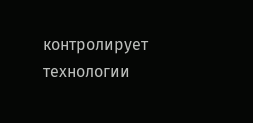контролирует технологии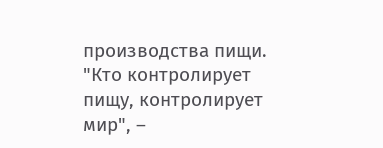производства пищи.
"Кто контролирует пищу, контролирует мир", –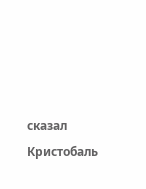сказал Кристобаль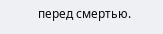перед смертью.